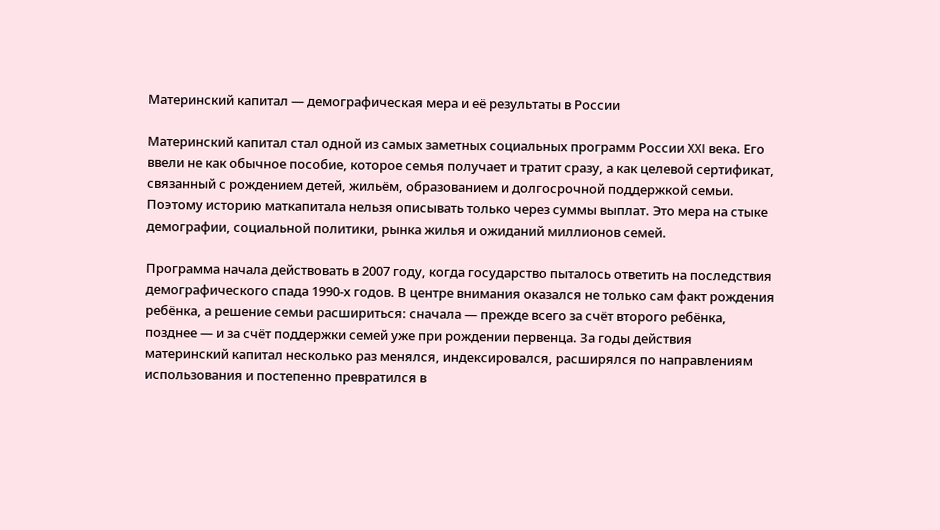Материнский капитал — демографическая мера и её результаты в России

Материнский капитал стал одной из самых заметных социальных программ России XXI века. Его ввели не как обычное пособие, которое семья получает и тратит сразу, а как целевой сертификат, связанный с рождением детей, жильём, образованием и долгосрочной поддержкой семьи. Поэтому историю маткапитала нельзя описывать только через суммы выплат. Это мера на стыке демографии, социальной политики, рынка жилья и ожиданий миллионов семей.

Программа начала действовать в 2007 году, когда государство пыталось ответить на последствия демографического спада 1990-х годов. В центре внимания оказался не только сам факт рождения ребёнка, а решение семьи расшириться: сначала — прежде всего за счёт второго ребёнка, позднее — и за счёт поддержки семей уже при рождении первенца. За годы действия материнский капитал несколько раз менялся, индексировался, расширялся по направлениям использования и постепенно превратился в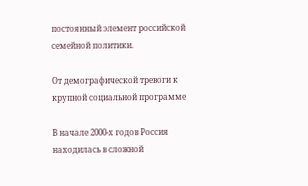постоянный элемент российской семейной политики.

От демографической тревоги к крупной социальной программе

В начале 2000-х годов Россия находилась в сложной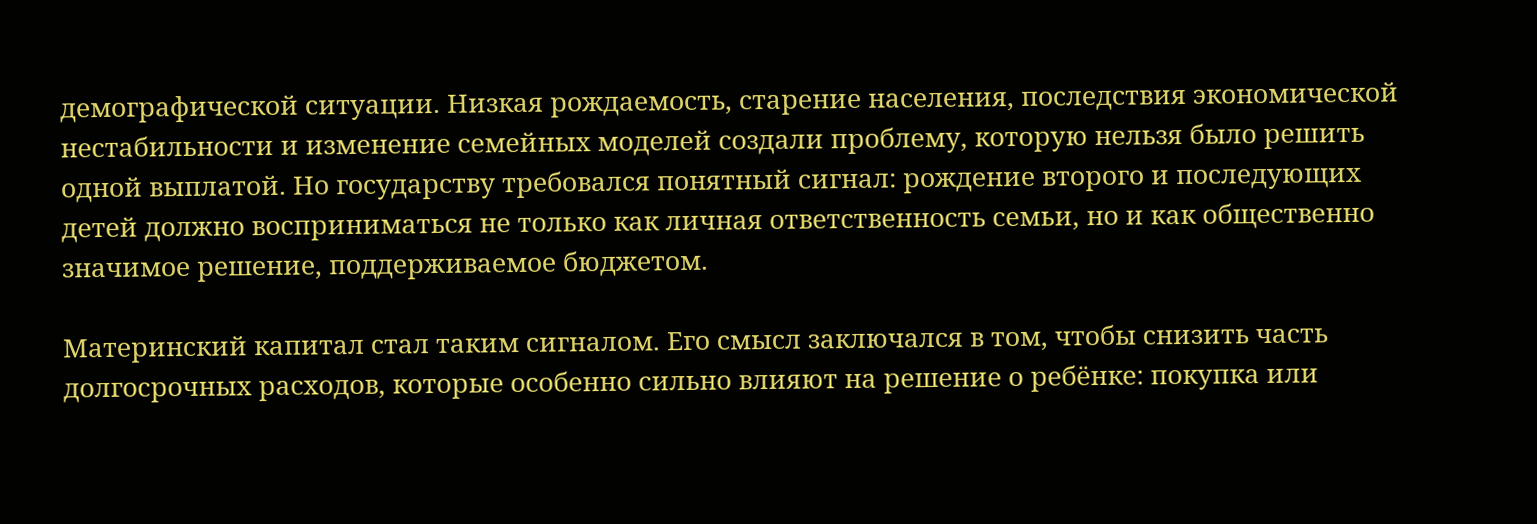демографической ситуации. Низкая рождаемость, старение населения, последствия экономической нестабильности и изменение семейных моделей создали проблему, которую нельзя было решить одной выплатой. Но государству требовался понятный сигнал: рождение второго и последующих детей должно восприниматься не только как личная ответственность семьи, но и как общественно значимое решение, поддерживаемое бюджетом.

Материнский капитал стал таким сигналом. Его смысл заключался в том, чтобы снизить часть долгосрочных расходов, которые особенно сильно влияют на решение о ребёнке: покупка или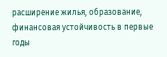расширение жилья, образование, финансовая устойчивость в первые годы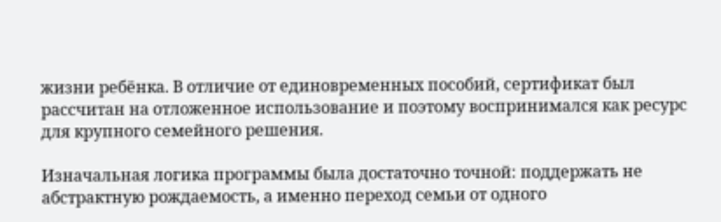жизни ребёнка. В отличие от единовременных пособий, сертификат был рассчитан на отложенное использование и поэтому воспринимался как ресурс для крупного семейного решения.

Изначальная логика программы была достаточно точной: поддержать не абстрактную рождаемость, а именно переход семьи от одного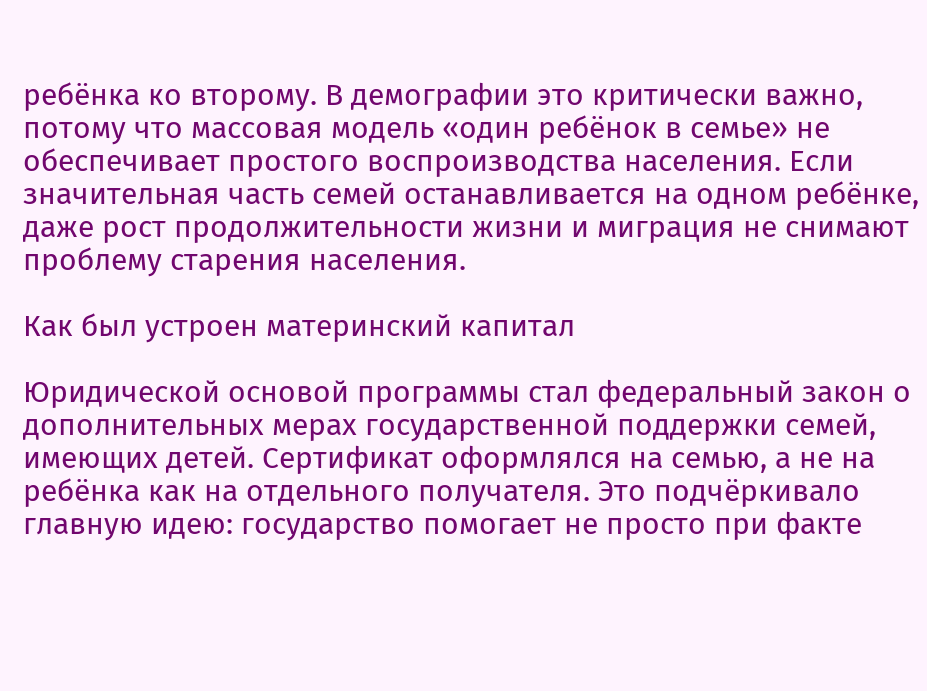ребёнка ко второму. В демографии это критически важно, потому что массовая модель «один ребёнок в семье» не обеспечивает простого воспроизводства населения. Если значительная часть семей останавливается на одном ребёнке, даже рост продолжительности жизни и миграция не снимают проблему старения населения.

Как был устроен материнский капитал

Юридической основой программы стал федеральный закон о дополнительных мерах государственной поддержки семей, имеющих детей. Сертификат оформлялся на семью, а не на ребёнка как на отдельного получателя. Это подчёркивало главную идею: государство помогает не просто при факте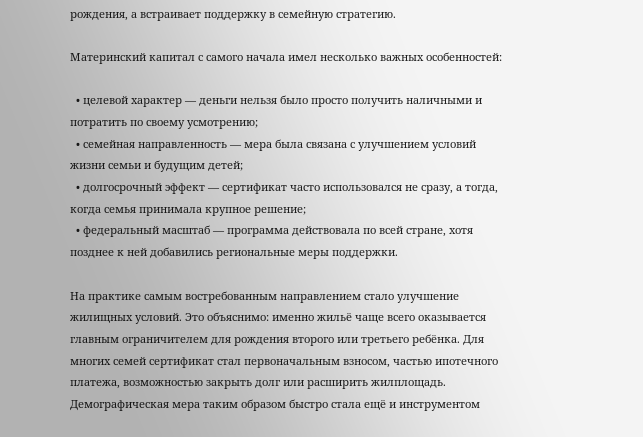рождения, а встраивает поддержку в семейную стратегию.

Материнский капитал с самого начала имел несколько важных особенностей:

  • целевой характер — деньги нельзя было просто получить наличными и потратить по своему усмотрению;
  • семейная направленность — мера была связана с улучшением условий жизни семьи и будущим детей;
  • долгосрочный эффект — сертификат часто использовался не сразу, а тогда, когда семья принимала крупное решение;
  • федеральный масштаб — программа действовала по всей стране, хотя позднее к ней добавились региональные меры поддержки.

На практике самым востребованным направлением стало улучшение жилищных условий. Это объяснимо: именно жильё чаще всего оказывается главным ограничителем для рождения второго или третьего ребёнка. Для многих семей сертификат стал первоначальным взносом, частью ипотечного платежа, возможностью закрыть долг или расширить жилплощадь. Демографическая мера таким образом быстро стала ещё и инструментом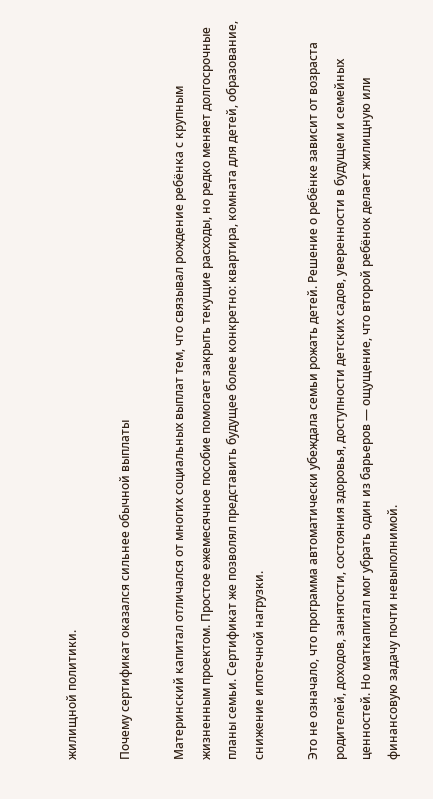жилищной политики.

Почему сертификат оказался сильнее обычной выплаты

Материнский капитал отличался от многих социальных выплат тем, что связывал рождение ребёнка с крупным жизненным проектом. Простое ежемесячное пособие помогает закрыть текущие расходы, но редко меняет долгосрочные планы семьи. Сертификат же позволял представить будущее более конкретно: квартира, комната для детей, образование, снижение ипотечной нагрузки.

Это не означало, что программа автоматически убеждала семьи рожать детей. Решение о ребёнке зависит от возраста родителей, доходов, занятости, состояния здоровья, доступности детских садов, уверенности в будущем и семейных ценностей. Но маткапитал мог убрать один из барьеров — ощущение, что второй ребёнок делает жилищную или финансовую задачу почти невыполнимой.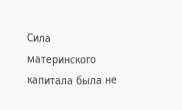Сила материнского капитала была не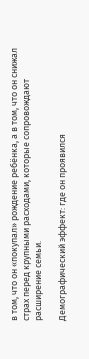в том, что он «покупал» рождение ребёнка, а в том, что он снижал страх перед крупными расходами, которые сопровождают расширение семьи.

Демографический эффект: где он проявился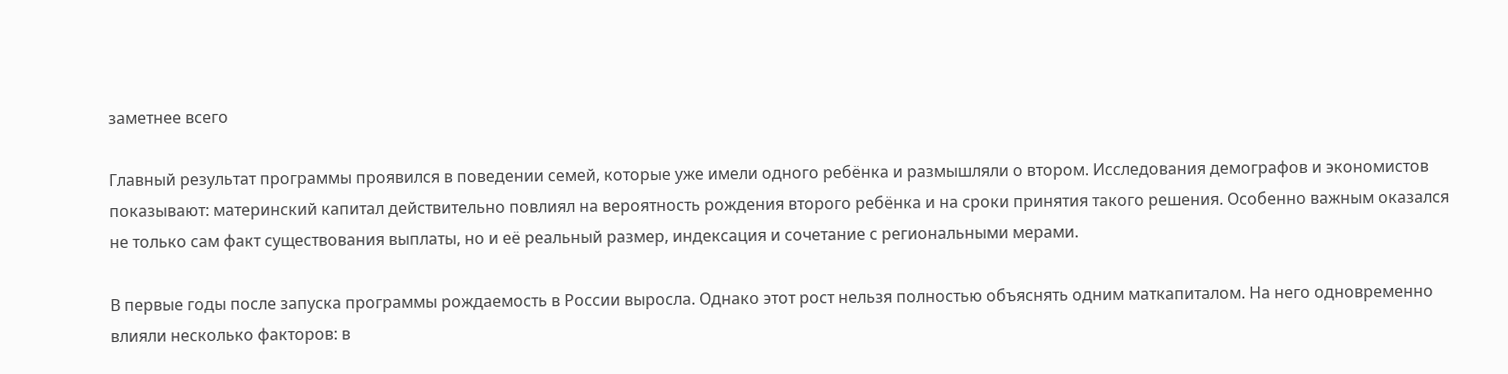заметнее всего

Главный результат программы проявился в поведении семей, которые уже имели одного ребёнка и размышляли о втором. Исследования демографов и экономистов показывают: материнский капитал действительно повлиял на вероятность рождения второго ребёнка и на сроки принятия такого решения. Особенно важным оказался не только сам факт существования выплаты, но и её реальный размер, индексация и сочетание с региональными мерами.

В первые годы после запуска программы рождаемость в России выросла. Однако этот рост нельзя полностью объяснять одним маткапиталом. На него одновременно влияли несколько факторов: в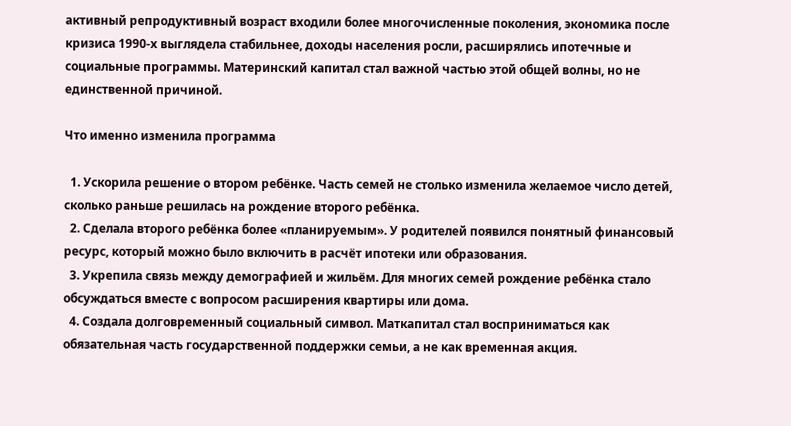активный репродуктивный возраст входили более многочисленные поколения, экономика после кризиса 1990-х выглядела стабильнее, доходы населения росли, расширялись ипотечные и социальные программы. Материнский капитал стал важной частью этой общей волны, но не единственной причиной.

Что именно изменила программа

  1. Ускорила решение о втором ребёнке. Часть семей не столько изменила желаемое число детей, сколько раньше решилась на рождение второго ребёнка.
  2. Сделала второго ребёнка более «планируемым». У родителей появился понятный финансовый ресурс, который можно было включить в расчёт ипотеки или образования.
  3. Укрепила связь между демографией и жильём. Для многих семей рождение ребёнка стало обсуждаться вместе с вопросом расширения квартиры или дома.
  4. Создала долговременный социальный символ. Маткапитал стал восприниматься как обязательная часть государственной поддержки семьи, а не как временная акция.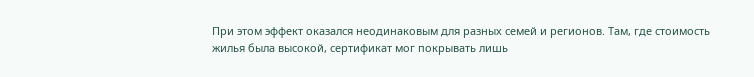При этом эффект оказался неодинаковым для разных семей и регионов. Там, где стоимость жилья была высокой, сертификат мог покрывать лишь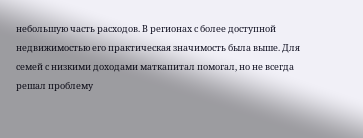небольшую часть расходов. В регионах с более доступной недвижимостью его практическая значимость была выше. Для семей с низкими доходами маткапитал помогал, но не всегда решал проблему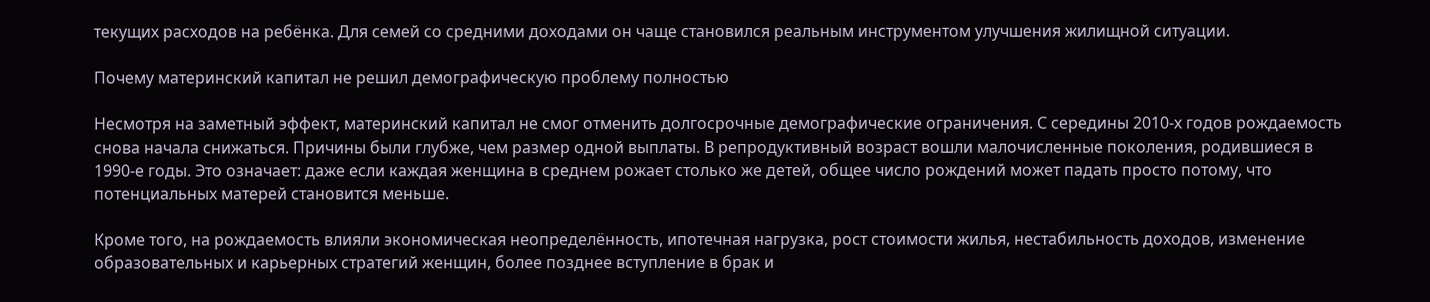текущих расходов на ребёнка. Для семей со средними доходами он чаще становился реальным инструментом улучшения жилищной ситуации.

Почему материнский капитал не решил демографическую проблему полностью

Несмотря на заметный эффект, материнский капитал не смог отменить долгосрочные демографические ограничения. С середины 2010-х годов рождаемость снова начала снижаться. Причины были глубже, чем размер одной выплаты. В репродуктивный возраст вошли малочисленные поколения, родившиеся в 1990-е годы. Это означает: даже если каждая женщина в среднем рожает столько же детей, общее число рождений может падать просто потому, что потенциальных матерей становится меньше.

Кроме того, на рождаемость влияли экономическая неопределённость, ипотечная нагрузка, рост стоимости жилья, нестабильность доходов, изменение образовательных и карьерных стратегий женщин, более позднее вступление в брак и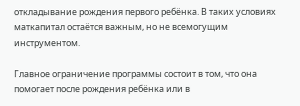откладывание рождения первого ребёнка. В таких условиях маткапитал остаётся важным, но не всемогущим инструментом.

Главное ограничение программы состоит в том, что она помогает после рождения ребёнка или в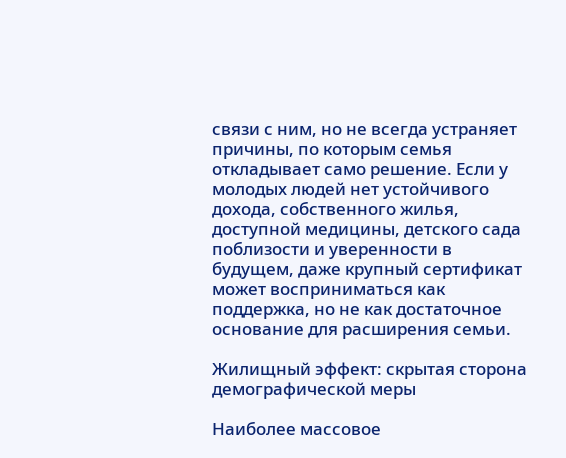связи с ним, но не всегда устраняет причины, по которым семья откладывает само решение. Если у молодых людей нет устойчивого дохода, собственного жилья, доступной медицины, детского сада поблизости и уверенности в будущем, даже крупный сертификат может восприниматься как поддержка, но не как достаточное основание для расширения семьи.

Жилищный эффект: скрытая сторона демографической меры

Наиболее массовое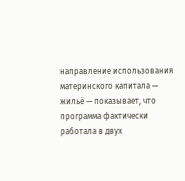направление использования материнского капитала — жильё — показывает, что программа фактически работала в двух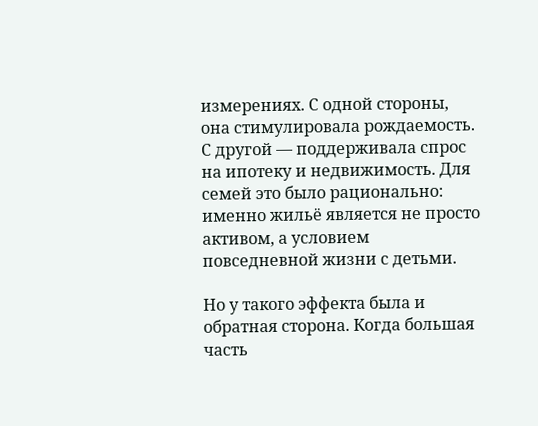измерениях. С одной стороны, она стимулировала рождаемость. С другой — поддерживала спрос на ипотеку и недвижимость. Для семей это было рационально: именно жильё является не просто активом, а условием повседневной жизни с детьми.

Но у такого эффекта была и обратная сторона. Когда большая часть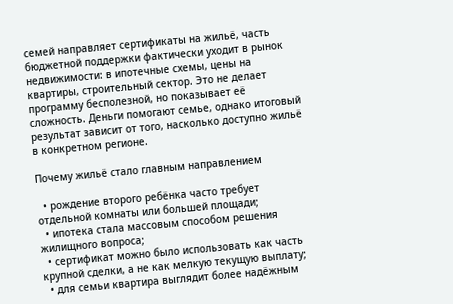семей направляет сертификаты на жильё, часть бюджетной поддержки фактически уходит в рынок недвижимости: в ипотечные схемы, цены на квартиры, строительный сектор. Это не делает программу бесполезной, но показывает её сложность. Деньги помогают семье, однако итоговый результат зависит от того, насколько доступно жильё в конкретном регионе.

Почему жильё стало главным направлением

  • рождение второго ребёнка часто требует отдельной комнаты или большей площади;
  • ипотека стала массовым способом решения жилищного вопроса;
  • сертификат можно было использовать как часть крупной сделки, а не как мелкую текущую выплату;
  • для семьи квартира выглядит более надёжным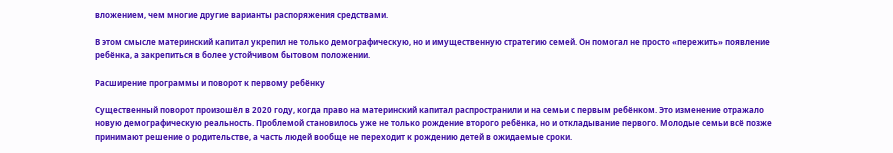вложением, чем многие другие варианты распоряжения средствами.

В этом смысле материнский капитал укрепил не только демографическую, но и имущественную стратегию семей. Он помогал не просто «пережить» появление ребёнка, а закрепиться в более устойчивом бытовом положении.

Расширение программы и поворот к первому ребёнку

Существенный поворот произошёл в 2020 году, когда право на материнский капитал распространили и на семьи с первым ребёнком. Это изменение отражало новую демографическую реальность. Проблемой становилось уже не только рождение второго ребёнка, но и откладывание первого. Молодые семьи всё позже принимают решение о родительстве, а часть людей вообще не переходит к рождению детей в ожидаемые сроки.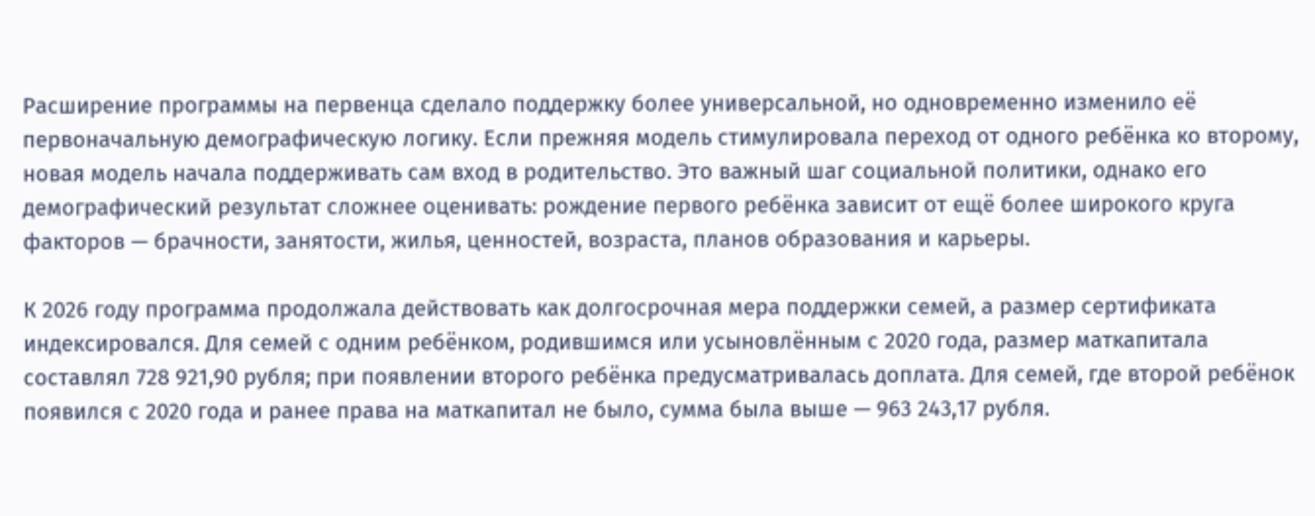Расширение программы на первенца сделало поддержку более универсальной, но одновременно изменило её первоначальную демографическую логику. Если прежняя модель стимулировала переход от одного ребёнка ко второму, новая модель начала поддерживать сам вход в родительство. Это важный шаг социальной политики, однако его демографический результат сложнее оценивать: рождение первого ребёнка зависит от ещё более широкого круга факторов — брачности, занятости, жилья, ценностей, возраста, планов образования и карьеры.

К 2026 году программа продолжала действовать как долгосрочная мера поддержки семей, а размер сертификата индексировался. Для семей с одним ребёнком, родившимся или усыновлённым с 2020 года, размер маткапитала составлял 728 921,90 рубля; при появлении второго ребёнка предусматривалась доплата. Для семей, где второй ребёнок появился с 2020 года и ранее права на маткапитал не было, сумма была выше — 963 243,17 рубля.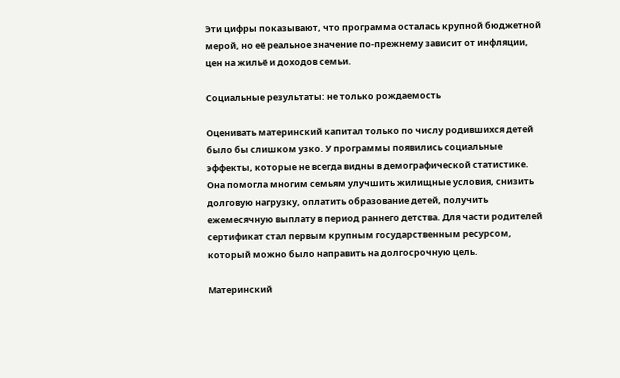Эти цифры показывают, что программа осталась крупной бюджетной мерой, но её реальное значение по-прежнему зависит от инфляции, цен на жильё и доходов семьи.

Социальные результаты: не только рождаемость

Оценивать материнский капитал только по числу родившихся детей было бы слишком узко. У программы появились социальные эффекты, которые не всегда видны в демографической статистике. Она помогла многим семьям улучшить жилищные условия, снизить долговую нагрузку, оплатить образование детей, получить ежемесячную выплату в период раннего детства. Для части родителей сертификат стал первым крупным государственным ресурсом, который можно было направить на долгосрочную цель.

Материнский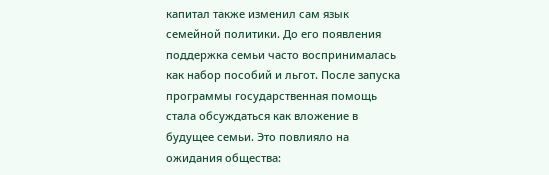капитал также изменил сам язык семейной политики. До его появления поддержка семьи часто воспринималась как набор пособий и льгот. После запуска программы государственная помощь стала обсуждаться как вложение в будущее семьи. Это повлияло на ожидания общества: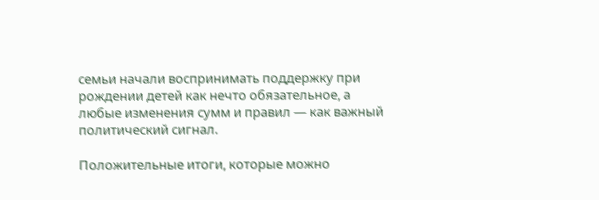семьи начали воспринимать поддержку при рождении детей как нечто обязательное, а любые изменения сумм и правил — как важный политический сигнал.

Положительные итоги, которые можно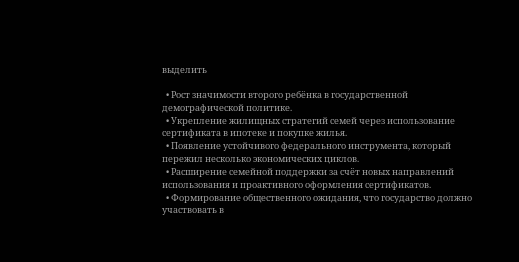выделить

  • Рост значимости второго ребёнка в государственной демографической политике.
  • Укрепление жилищных стратегий семей через использование сертификата в ипотеке и покупке жилья.
  • Появление устойчивого федерального инструмента, который пережил несколько экономических циклов.
  • Расширение семейной поддержки за счёт новых направлений использования и проактивного оформления сертификатов.
  • Формирование общественного ожидания, что государство должно участвовать в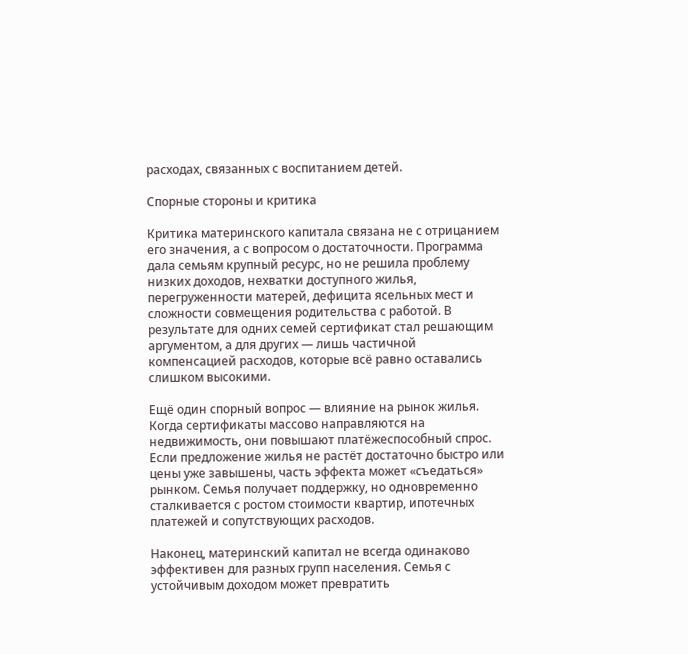расходах, связанных с воспитанием детей.

Спорные стороны и критика

Критика материнского капитала связана не с отрицанием его значения, а с вопросом о достаточности. Программа дала семьям крупный ресурс, но не решила проблему низких доходов, нехватки доступного жилья, перегруженности матерей, дефицита ясельных мест и сложности совмещения родительства с работой. В результате для одних семей сертификат стал решающим аргументом, а для других — лишь частичной компенсацией расходов, которые всё равно оставались слишком высокими.

Ещё один спорный вопрос — влияние на рынок жилья. Когда сертификаты массово направляются на недвижимость, они повышают платёжеспособный спрос. Если предложение жилья не растёт достаточно быстро или цены уже завышены, часть эффекта может «съедаться» рынком. Семья получает поддержку, но одновременно сталкивается с ростом стоимости квартир, ипотечных платежей и сопутствующих расходов.

Наконец, материнский капитал не всегда одинаково эффективен для разных групп населения. Семья с устойчивым доходом может превратить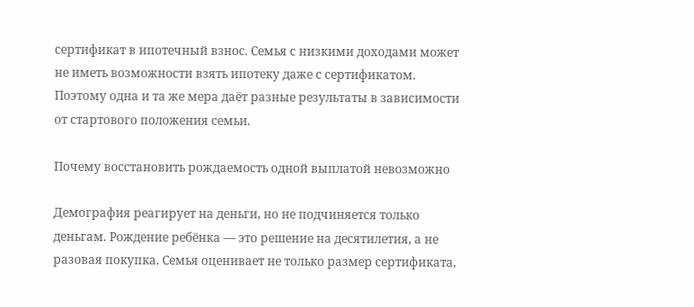сертификат в ипотечный взнос. Семья с низкими доходами может не иметь возможности взять ипотеку даже с сертификатом. Поэтому одна и та же мера даёт разные результаты в зависимости от стартового положения семьи.

Почему восстановить рождаемость одной выплатой невозможно

Демография реагирует на деньги, но не подчиняется только деньгам. Рождение ребёнка — это решение на десятилетия, а не разовая покупка. Семья оценивает не только размер сертификата,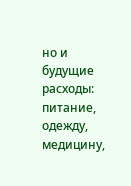но и будущие расходы: питание, одежду, медицину,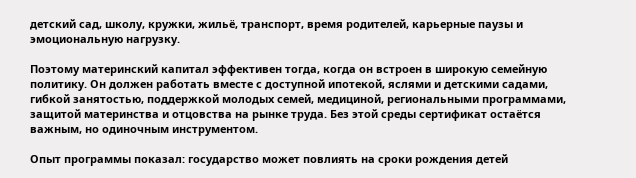детский сад, школу, кружки, жильё, транспорт, время родителей, карьерные паузы и эмоциональную нагрузку.

Поэтому материнский капитал эффективен тогда, когда он встроен в широкую семейную политику. Он должен работать вместе с доступной ипотекой, яслями и детскими садами, гибкой занятостью, поддержкой молодых семей, медициной, региональными программами, защитой материнства и отцовства на рынке труда. Без этой среды сертификат остаётся важным, но одиночным инструментом.

Опыт программы показал: государство может повлиять на сроки рождения детей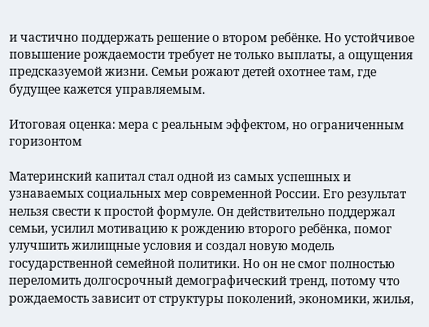и частично поддержать решение о втором ребёнке. Но устойчивое повышение рождаемости требует не только выплаты, а ощущения предсказуемой жизни. Семьи рожают детей охотнее там, где будущее кажется управляемым.

Итоговая оценка: мера с реальным эффектом, но ограниченным горизонтом

Материнский капитал стал одной из самых успешных и узнаваемых социальных мер современной России. Его результат нельзя свести к простой формуле. Он действительно поддержал семьи, усилил мотивацию к рождению второго ребёнка, помог улучшить жилищные условия и создал новую модель государственной семейной политики. Но он не смог полностью переломить долгосрочный демографический тренд, потому что рождаемость зависит от структуры поколений, экономики, жилья,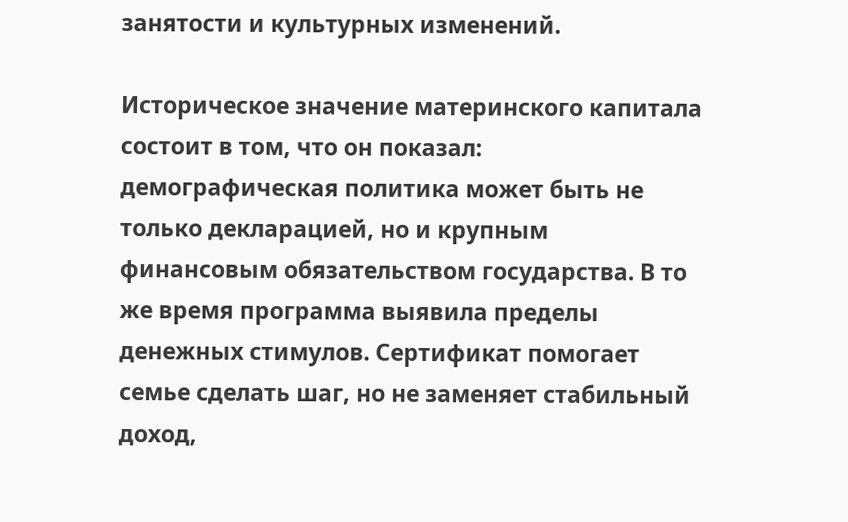занятости и культурных изменений.

Историческое значение материнского капитала состоит в том, что он показал: демографическая политика может быть не только декларацией, но и крупным финансовым обязательством государства. В то же время программа выявила пределы денежных стимулов. Сертификат помогает семье сделать шаг, но не заменяет стабильный доход,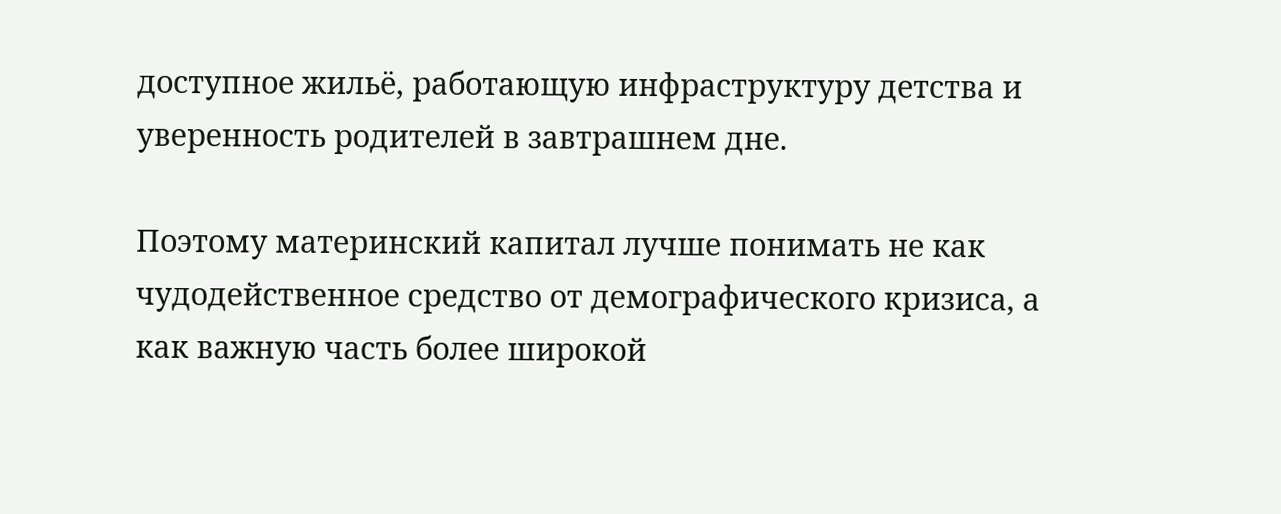доступное жильё, работающую инфраструктуру детства и уверенность родителей в завтрашнем дне.

Поэтому материнский капитал лучше понимать не как чудодейственное средство от демографического кризиса, а как важную часть более широкой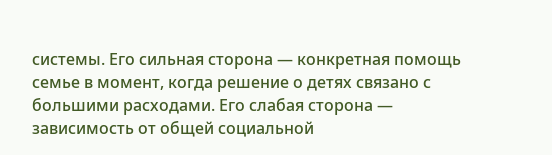системы. Его сильная сторона — конкретная помощь семье в момент, когда решение о детях связано с большими расходами. Его слабая сторона — зависимость от общей социальной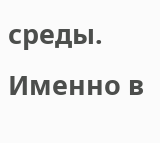среды. Именно в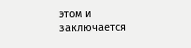этом и заключается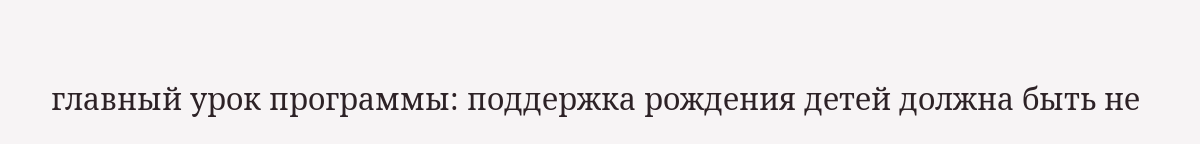главный урок программы: поддержка рождения детей должна быть не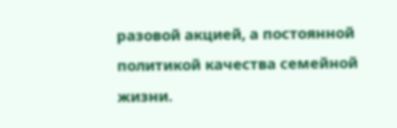разовой акцией, а постоянной политикой качества семейной жизни.